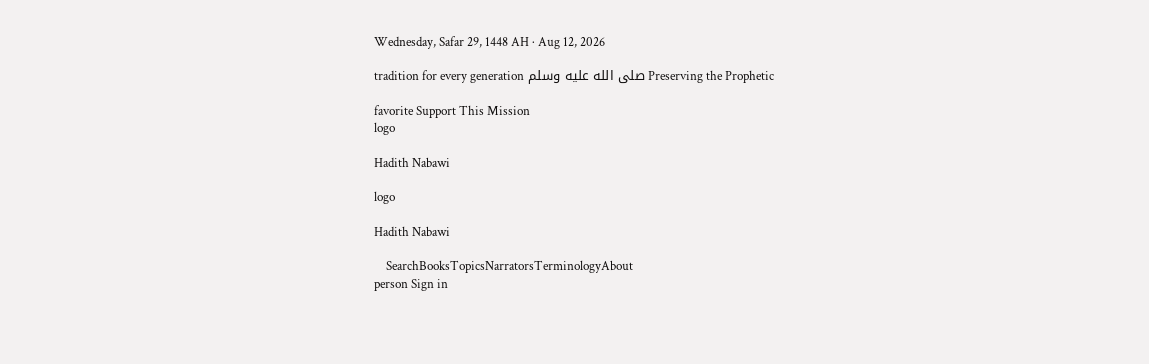Wednesday, Safar 29, 1448 AH · Aug 12, 2026

Preserving the Prophetic صلى الله عليه وسلم tradition for every generation

favorite Support This Mission
logo

Hadith Nabawi

logo

Hadith Nabawi

    SearchBooksTopicsNarratorsTerminologyAbout
person Sign in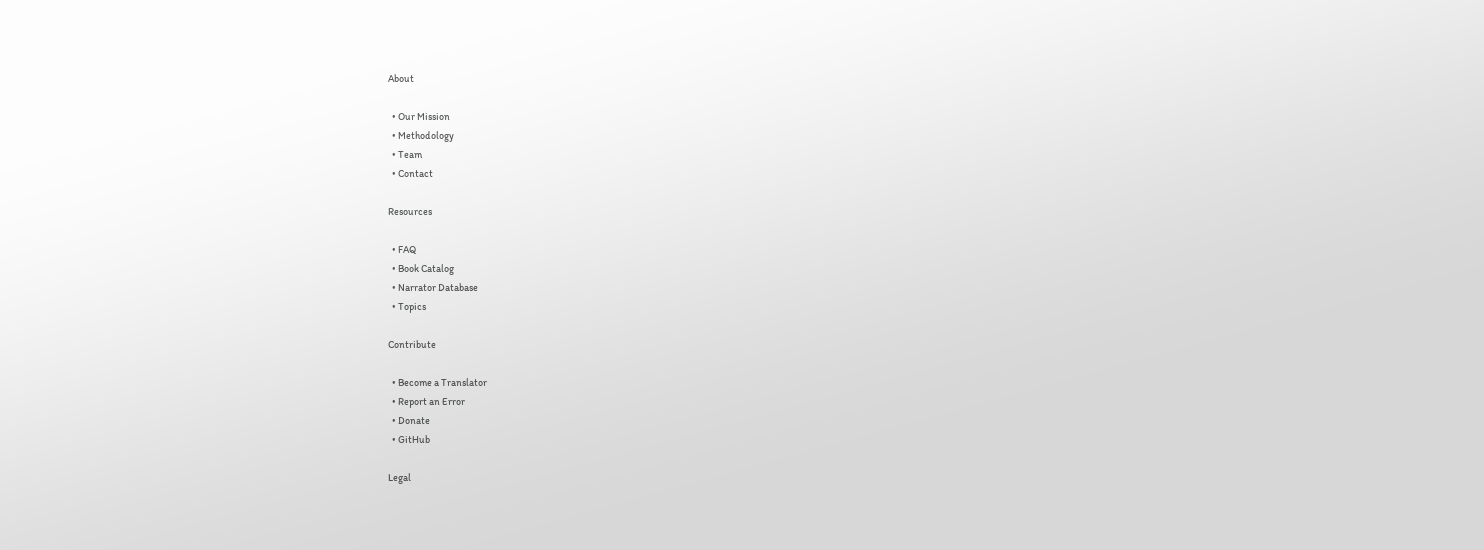About

  • Our Mission
  • Methodology
  • Team
  • Contact

Resources

  • FAQ
  • Book Catalog
  • Narrator Database
  • Topics

Contribute

  • Become a Translator
  • Report an Error
  • Donate
  • GitHub

Legal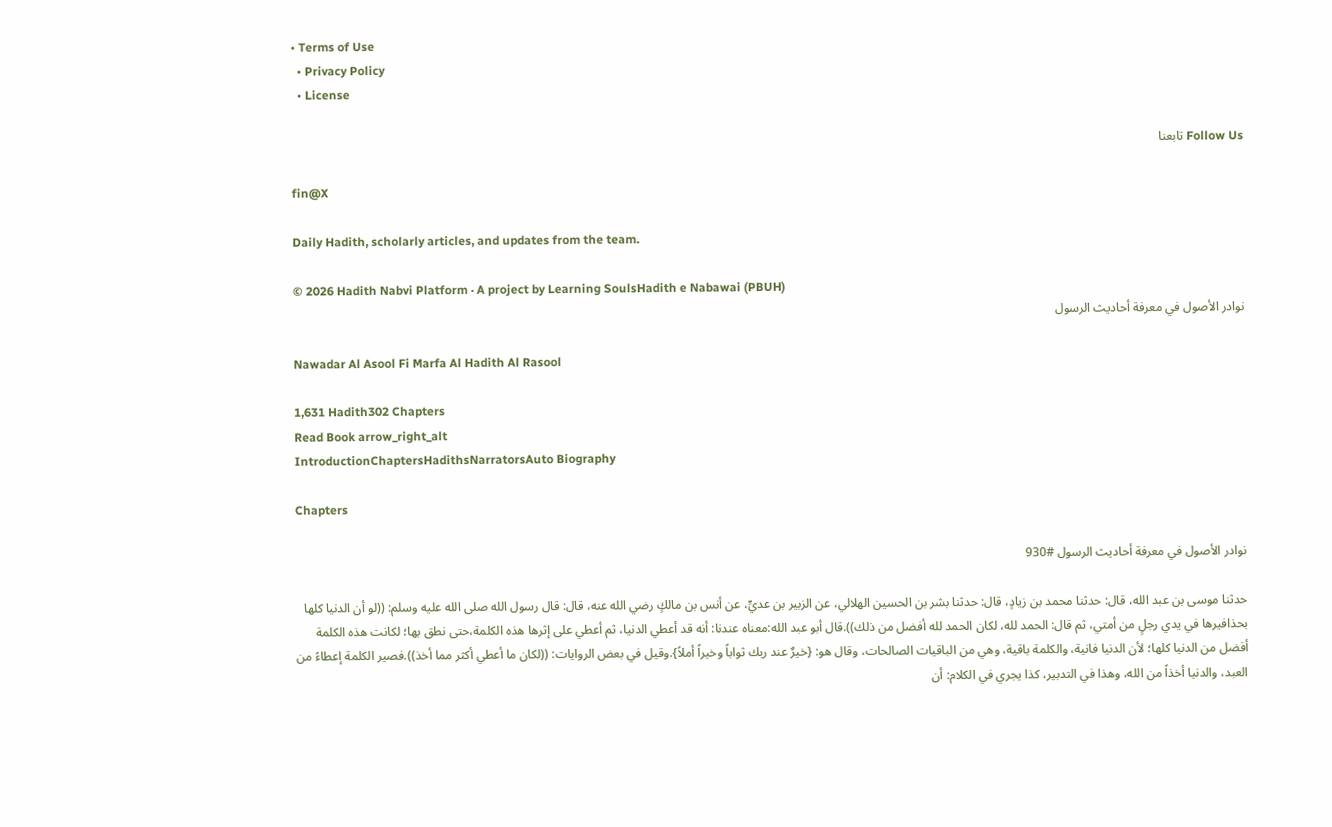• Terms of Use
  • Privacy Policy
  • License

Follow Us تابعنا

fin@X

Daily Hadith, scholarly articles, and updates from the team.

© 2026 Hadith Nabvi Platform · A project by Learning SoulsHadith e Nabawai (PBUH)
نوادر الأصول في معرفة أحاديث الرسول

Nawadar Al Asool Fi Marfa Al Hadith Al Rasool

1,631 Hadith302 Chapters
Read Book arrow_right_alt
IntroductionChaptersHadithsNarratorsAuto Biography

Chapters

نوادر الأصول في معرفة أحاديث الرسول #930

حدثنا موسى بن عبد الله، قال: حدثنا محمد بن زيادٍ، قال: حدثنا بشر بن الحسين الهلالي، عن الزبير بن عديٍّ، عن أنس بن مالكٍ رضي الله عنه، قال: قال رسول الله صلى الله عليه وسلم: ((لو أن الدنيا كلها بحذافيرها في يدي رجلٍ من أمتي، ثم قال: الحمد لله، لكان الحمد لله أفضل من ذلك)).قال أبو عبد الله:معناه عندنا: أنه قد أعطي الدنيا، ثم أعطي على إثرها هذه الكلمة،حتى نطق بها؛ لكانت هذه الكلمة أفضل من الدنيا كلها؛ لأن الدنيا فانية، والكلمة باقية، وهي من الباقيات الصالحات، وقال هو: {خيرٌ عند ربك ثواباً وخيراً أملاً}.وقيل في بعض الروايات: ((لكان ما أعطي أكثر مما أخذ)).فصير الكلمة إعطاءً من العبد، والدنيا أخذاً من الله، وهذا في التدبير، كذا يجري في الكلام: أن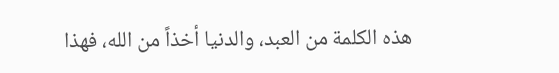هذه الكلمة من العبد، والدنيا أخذاً من الله، فهذا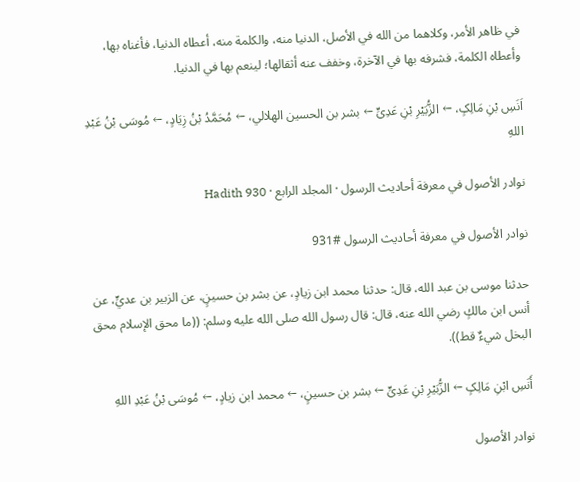في ظاهر الأمر، وكلاهما من الله في الأصل، الدنيا منه، والكلمة منه، أعطاه الدنيا، فأغناه بها، وأعطاه الكلمة، فشرفه بها في الآخرة، وخفف عنه أثقالها؛ لينعم بها في الدنيا.

اَنَسِ بْنِ مَالِکٍ، ← الزُّبَیْرِ بْنِ عَدِیٍّ ← بشر بن الحسين الهلالي، ← مُحَمَّدُ بْنُ زِيَادٍ، ← مُوسَى بْنُ عَبْدِ اللهِ

نوادر الأصول في معرفة أحاديث الرسول · المجلد الرابع · Hadith 930

نوادر الأصول في معرفة أحاديث الرسول #931

حدثنا موسى بن عبد الله، قال: حدثنا محمد ابن زيادٍ، عن بشر بن حسينٍ، عن الزبير بن عديٍّ، عن أنس ابن مالكٍ رضي الله عنه، قال: قال رسول الله صلى الله عليه وسلم: ((ما محق الإسلام محق البخل شيءٌ قط)).

أَنَسِ ابْنِ مَالِکٍ ← الزُّبَیْرِ بْنِ عَدِیٍّ ← بشر بن حسينٍ، ← محمد ابن زيادٍ، ← مُوسَى بْنُ عَبْدِ اللهِ

نوادر الأصول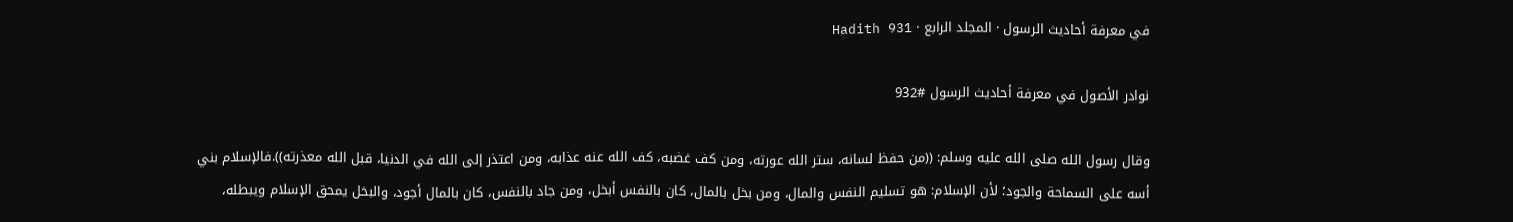في معرفة أحاديث الرسول · المجلد الرابع · Hadith 931

نوادر الأصول في معرفة أحاديث الرسول #932

وقال رسول الله صلى الله عليه وسلم: ((من حفظ لسانه، ستر الله عورته، ومن كف غضبه، كف الله عنه عذابه، ومن اعتذر إلى الله في الدنيا، قبل الله معذرته)).فالإسلام بني أسه على السماحة والجود؛ لأن الإسلام: هو تسليم النفس والمال، ومن بخل بالمال، كان بالنفس أبخل، ومن جاد بالنفس، كان بالمال أجود، والبخل يمحق الإسلام ويبطله،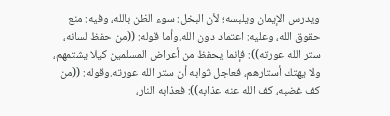ويدرس الإيمان ويلبسه؛ لأن البخل: سوء الظن بالله، وفيه: منع حقوق الله، وعليه: اعتماد دون الله.وأما قوله: ((من حفظ لسانه، ستر الله عورته)): فإنما يحفظ من أعراض المسلمين كيلا يشتمهم، ولا يهتك أستارهم، فعاجل ثوابه أن ستر الله عورته.وقوله: ((من كف غضبه، كف الله عنه عذابه)): فعذابه النار،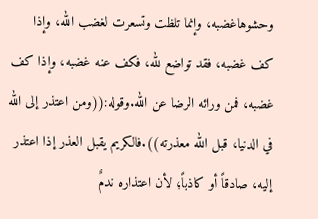وحشوهاغضبه، وإنما تلظت وتسعرت لغضب الله، وإذا كف غضبه، فقد تواضع لله، فكف عنه غضبه، وإذا كف غضبه، فمن ورائه الرضا عن الله.وقوله:((ومن اعتذر إلى الله في الدنيا، قبل الله معذرته)).فالكريم يقبل العذر إذا اعتذر إليه، صادقاً أو كاذباً؛ لأن اعتذاره ندمٌ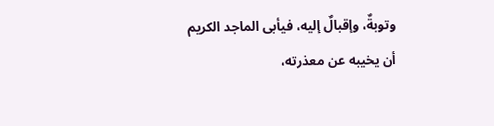وتوبةٌ، وإقبالٌ إليه، فيأبى الماجد الكريم أن يخيبه عن معذرته،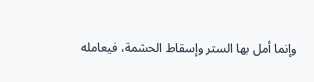وإنما أمل بها الستر وإسقاط الحشمة، فيعامله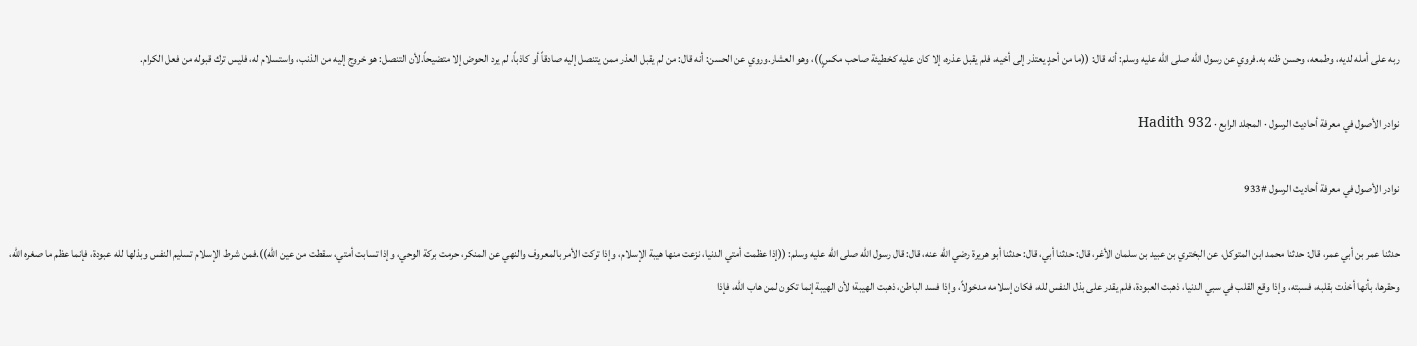ربه على أمله لديه، وطمعه، وحسن ظنه به.فروي عن رسول الله صلى الله عليه وسلم: أنه قال: ((ما من أحدٍ يعتذر إلى أخيه، فلم يقبل عذره، إلا كان عليه كخطيئة صاحب مكسٍ))، وهو العشار.وروي عن الحسن: أنه قال: من لم يقبل العذر ممن يتنصل إليه صادقاً أو كاذباً، لم يرد الحوض إلا متضيحاً.لأن التنصل: هو خروج إليه من الذنب، واستسلام له، فليس ترك قبوله من فعل الكرام.

نوادر الأصول في معرفة أحاديث الرسول · المجلد الرابع · Hadith 932

نوادر الأصول في معرفة أحاديث الرسول #933

حدثنا عمر بن أبي عمر، قال: حدثنا محمد ابن المتوكل، عن البختري بن عبيد بن سلمان الأغر، قال: حدثنا أبي، قال: حدثنا أبو هريرة رضي الله عنه، قال: قال رسول الله صلى الله عليه وسلم: ((إذا عظمت أمتي الدنيا، نزعت منها هيبة الإسلام، وإذا تركت الأمر بالمعروف والنهي عن المنكر، حرمت بركة الوحي، وإذا تسابت أمتي، سقطت من عين الله)).فمن شرط الإسلام تسليم النفس وبذلها لله عبودة، فإنما عظم ما صغره الله، وحقرها، بأنها أخذت بقلبه، فسبته، وإذا وقع القلب في سبي الدنيا، ذهبت العبودة، فلم يقدر على بذل النفس لله، فكان إسلامه مدخولاً، وإذا فسد الباطن، ذهبت الهيبة؛ لأن الهيبة إنما تكون لمن هاب الله، فإذا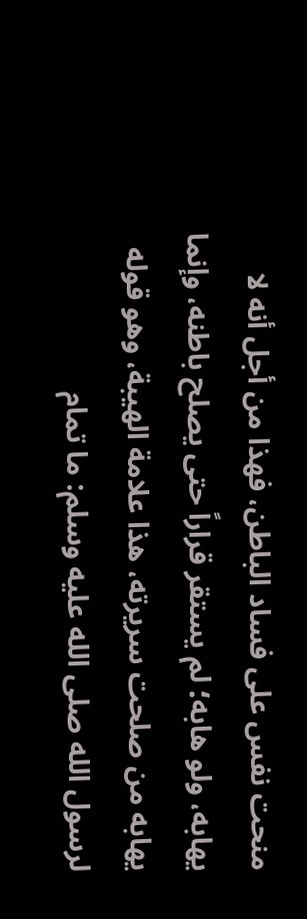منحت نفس على فساد الباطن، فهذا من أجل أنه لا يهابه، ولو هابه؛ لم يستقر قراراً حتى يصلح باطنه، وإنما يهابه من صلحت سريرته، هذا علامة الهيبة، وهو قوله لرسول الله صلى الله عليه وسلم: ما تمام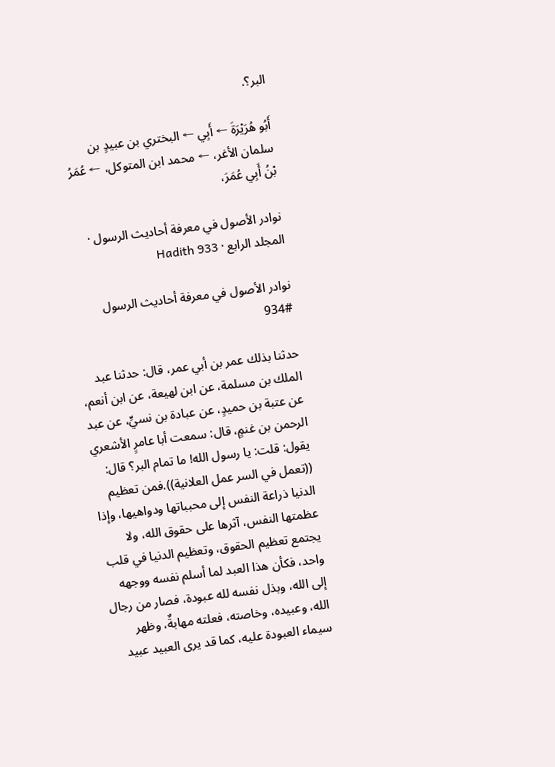البر؟.

أَبُو هُرَيْرَةَ ← أَبِي ← البختري بن عبيدٍ بن سلمان الأغر، ← محمد ابن المتوكل، ← عُمَرُ بْنُ أَبِي عُمَرَ،

نوادر الأصول في معرفة أحاديث الرسول · المجلد الرابع · Hadith 933

نوادر الأصول في معرفة أحاديث الرسول #934

حدثنا بذلك عمر بن أبي عمر، قال: حدثنا عبد الملك بن مسلمة، عن ابن لهيعة، عن ابن أنعم، عن عتبة بن حميدٍ، عن عبادة بن نسيٍّ، عن عبد الرحمن بن غنمٍ، قال: سمعت أبا عامرٍ الأشعري يقول: قلت: يا رسول الله! ما تمام البر؟ قال: ((تعمل في السر عمل العلانية)).فمن تعظيم الدنيا ذراعة النفس إلى محبباتها ودواهيها، وإذا عظمتها النفس، آثرها على حقوق الله، ولا يجتمع تعظيم الحقوق، وتعظيم الدنيا في قلب واحد، فكأن هذا العبد لما أسلم نفسه ووجهه إلى الله، وبذل نفسه لله عبودة، فصار من رجال الله، وعبيده، وخاصته، فعلته مهابةٌ، وظهر سيماء العبودة عليه، كما قد يرى العبيد عبيد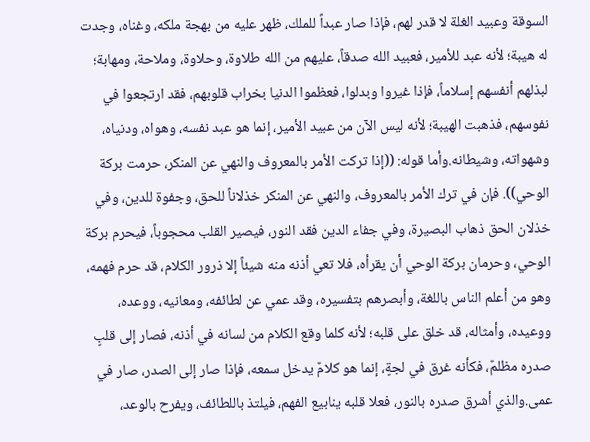السوقة وعبيد الغلة لا قدر لهم، فإذا صار عبداً للملك، ظهر عليه من بهجة ملكه، وغناه، وجدت له هيبة؛ لأنه عبد للأمير، فعبيد الله صدقاً، عليهم من الله طلاوة، وحلاوة، وملاحة، ومهابة؛ لبذلهم أنفسهم إسلاماً، فإذا غيروا وبدلوا، فعظموا الدنيا بخراب قلوبهم، فقد ارتجعوا في نفوسهم، فذهبت الهيبة؛ لأنه ليس الآن من عبيد الأمير، إنما هو عبد نفسه، وهواه، ودنياه، وشهواته، وشيطانه.وأما قوله: ((إذا تركت الأمر بالمعروف والنهي عن المنكر، حرمت بركة الوحي)). فإن في ترك الأمر بالمعروف، والنهي عن المنكر خذلاناً للحق، وجفوة للدين، وفي خذلان الحق ذهاب البصيرة، وفي جفاء الدين فقد النور، فيصير القلب محجوباً، فيحرم بركة الوحي، وحرمان بركة الوحي أن يقرأه، فلا تعي أذنه منه شيئاً إلا ذرور الكلام، قد حرم فهمه، وهو من أعلم الناس باللغة، وأبصرهم بتفسيره، وقد عمي عن لطائفه، ومعانيه، ووعده، ووعيده، وأمثاله، قد خلق على قلبه؛ لأنه كلما وقع الكلام من لسانه في أذنه، فصار إلى قلبٍ صدره مظلمٌ، فكأنه غرق في لجةٍ، إنما هو كلامٌ يدخل سمعه، فإذا صار إلى الصدر، صار في عمى.والذي أشرق صدره بالنور، فعلا قلبه ينابيع الفهم، فيلتذ باللطائف، ويفرح بالوعد،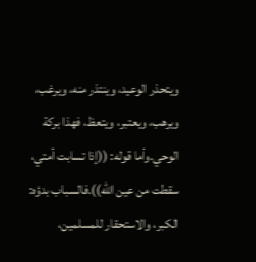ويتحذر الوعيد، وينتذر منه، ويرغب، ويرهب، ويعتبر، ويتعظ، فهذا بركة الوحي.وأما قوله: ((إذا تسابت أمتي، سقطت من عين الله)).فالسباب بدؤه: الكبر، والاستحقار للمسلمين،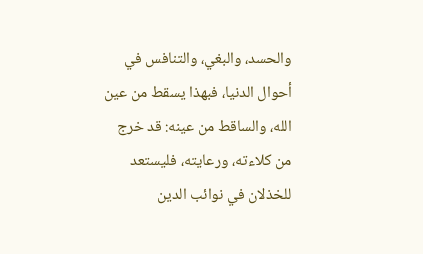والحسد، والبغي، والتنافس في أحوال الدنيا، فبهذا يسقط من عين الله، والساقط من عينه: قد خرج من كلاءته، ورعايته، فليستعد للخذلان في نوائب الدين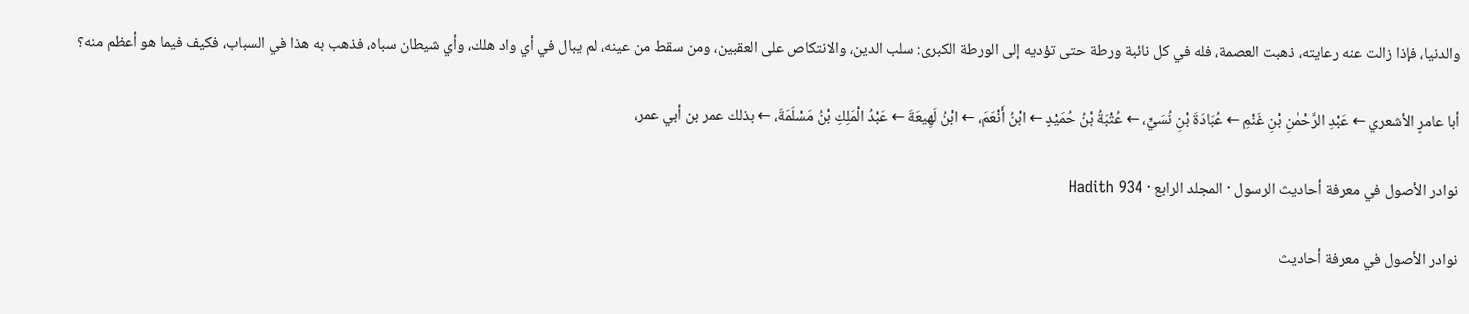والدنيا، فإذا زالت عنه رعايته، ذهبت العصمة، فله في كل نائبة ورطة حتى تؤديه إلى الورطة الكبرى: سلب الدين، والانتكاص على العقبين، ومن سقط من عينه، لم يبال في أي واد هلك، وأي شيطان سباه، فذهب به هذا في السباب، فكيف فيما هو أعظم منه؟

أبا عامرٍ الأشعري ← عَبْدِ الرَّحْمٰنِ بْنِ غَنْمِ ← عُبَادَةَ بْنِ نُسَيٍّ، ← عُتْبَةُ بْنُ حُمَيْدٍ ← ابْنُ أَنْعَمَ، ← ابْنُ لَهِيعَةَ ← عَبْدُ الْمَلِكِ بْنُ مَسْلَمَةَ، ← بذلك عمر بن أبي عمر،

نوادر الأصول في معرفة أحاديث الرسول · المجلد الرابع · Hadith 934

نوادر الأصول في معرفة أحاديث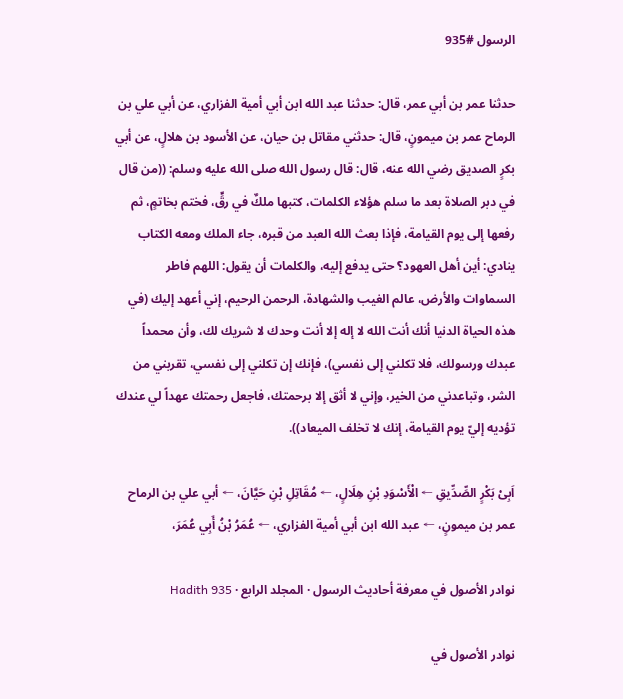الرسول #935

حدثنا عمر بن أبي عمر، قال: حدثنا عبد الله ابن أبي أمية الفزاري، عن أبي علي بن الرماح عمر بن ميمونٍ، قال: حدثني مقاتل بن حيان، عن الأسود بن هلالٍ، عن أبي بكرٍ الصديق رضي الله عنه، قال: قال رسول الله صلى الله عليه وسلم: ((من قال في دبر الصلاة بعد ما سلم هؤلاء الكلمات، كتبها ملكٌ في رقٍّ، فختم بخاتمٍ، ثم رفعها إلى يوم القيامة، فإذا بعث الله العبد من قبره، جاء الملك ومعه الكتاب ينادي: أين أهل العهود؟ حتى يدفع إليه، والكلمات أن يقول: اللهم فاطر السماوات والأرض، عالم الغيب والشهادة، الرحمن الرحيم، إني أعهد إليك (في هذه الحياة الدنيا أنك أنت الله لا إله إلا أنت وحدك لا شريك لك، وأن محمداً عبدك ورسولك، فلا تكلني إلى نفسي)، فإنك إن تكلني إلى نفسي، تقربني من الشر، وتباعدني من الخير، وإني لا أثق إلا برحمتك، فاجعل رحمتك عهداً لي عندك تؤديه إليّ يوم القيامة، إنك لا تخلف الميعاد)).

اَبِیْ بَکْرٍ الصِّدِّیقِ ← الْأَسْوَدِ بْنِ هِلَالٍ، ← مُقَاتِلِ بْنِ حَيَّانَ، ← أبي علي بن الرماح عمر بن ميمونٍ، ← عبد الله ابن أبي أمية الفزاري، ← عُمَرُ بْنُ أَبِي عُمَرَ،

نوادر الأصول في معرفة أحاديث الرسول · المجلد الرابع · Hadith 935

نوادر الأصول في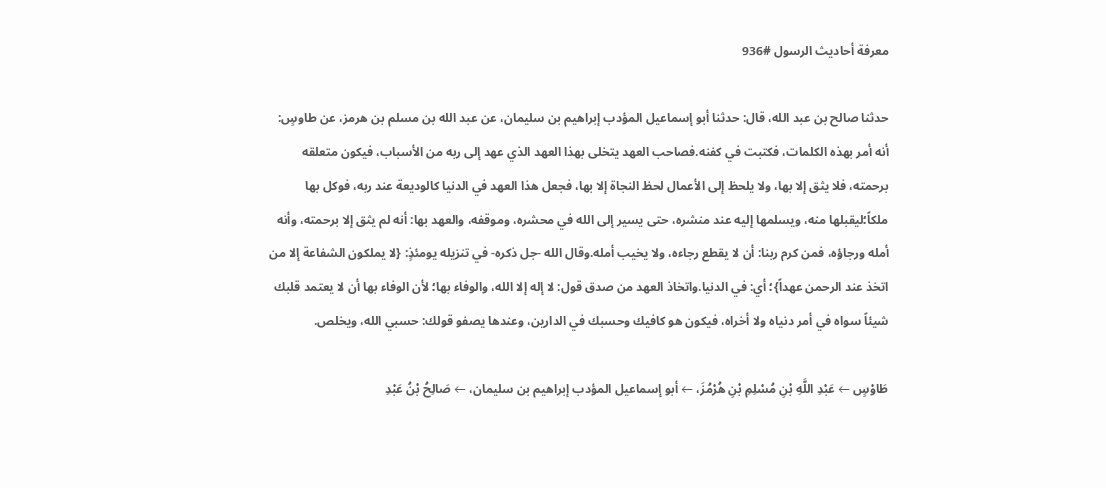معرفة أحاديث الرسول #936

حدثنا صالح بن عبد الله، قال: حدثنا أبو إسماعيل المؤدب إبراهيم بن سليمان، عن عبد الله بن مسلم بن هرمز، عن طاوسٍ: أنه أمر بهذه الكلمات، فكتبت في كفنه.فصاحب العهد يتخلى بهذا العهد الذي عهد إلى ربه من الأسباب، فيكون متعلقه برحمته، فلا يثق إلا بها، ولا يلحظ إلى الأعمال لحظ النجاة إلا بها، فجعل هذا العهد في الدنيا كالوديعة عند ربه، فوكل بها ملكاً؛ليقبلها منه، ويسلمها إليه عند منشره، حتى يسير إلى الله في محشره، وموقفه، والعهد بها: أنه لم يثق إلا برحمته، وأنه أمله ورجاؤه، فمن كرم ربنا: أن لا يقطع رجاءه، ولا يخيب أمله.وقال الله -جل ذكره- في تنزيله يومئذٍ: {لا يملكون الشفاعة إلا من اتخذ عند الرحمن عهداً}؛ أي: في الدنيا.واتخاذ العهد من صدق قول: لا إله إلا الله، والوفاء بها؛ لأن الوفاء بها أن لا يعتمد قلبك شيئاً سواه في أمر دنياه ولا أخراه، فيكون هو كافيك وحسبك في الدارين، وعندها يصفو قولك: حسبي الله، ويخلص.

طَاوْسٍ ← عَبْدِ اللَّهِ بْنِ مُسْلِمِ بْنِ هُرْمُزَ، ← أبو إسماعيل المؤدب إبراهيم بن سليمان، ← صَالِحُ بْنُ عَبْدِ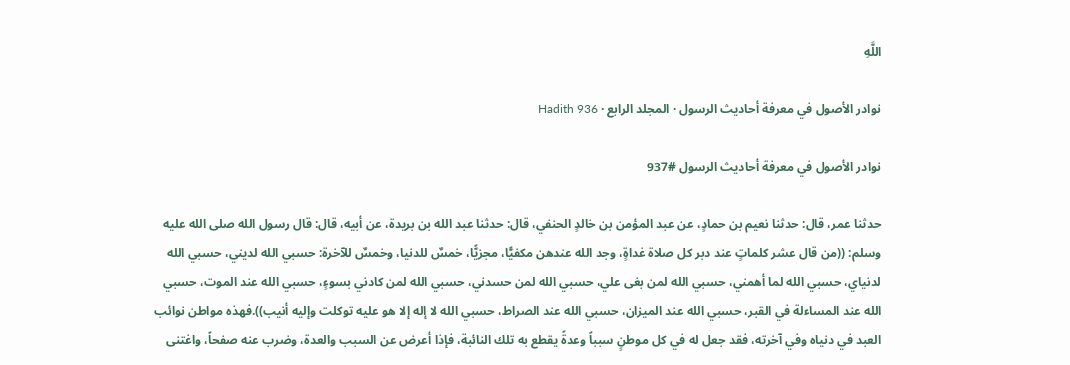اللَّهِ

نوادر الأصول في معرفة أحاديث الرسول · المجلد الرابع · Hadith 936

نوادر الأصول في معرفة أحاديث الرسول #937

حدثنا عمر، قال: حدثنا نعيم بن حمادٍ، عن عبد المؤمن بن خالدٍ الحنفي، قال: حدثنا عبد الله بن بريدة، عن أبيه، قال: قال رسول الله صلى الله عليه وسلم: ((من قال عشر كلماتٍ عند دبر كل صلاة غداةٍ، وجد الله عندهن مكفيًّا، مجزيًّا، خمسٌ للدنيا، وخمسٌ للآخرة: حسبي الله لديني، حسبي الله لدنياي، حسبي الله لما أهمني، حسبي الله لمن بغى علي، حسبي الله لمن حسدني، حسبي الله لمن كادني بسوءٍ، حسبي الله عند الموت، حسبي الله عند المساءلة في القبر، حسبي الله عند الميزان، حسبي الله عند الصراط، حسبي الله لا إله إلا هو عليه توكلت وإليه أنيب)).فهذه مواطن نوائب العبد في دنياه وفي آخرته، فقد جعل له في كل موطنٍ سبباً وعدةً يقطع به تلك النائبة، فإذا أعرض عن السبب والعدة، وضرب عنه صفحاً، واغتنى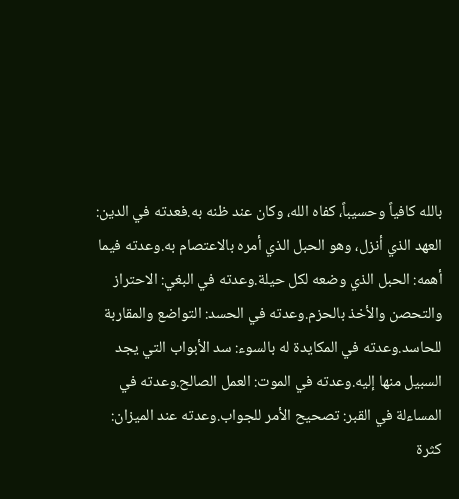بالله كافياً وحسيباً، كفاه الله، وكان عند ظنه به.فعدته في الدين: العهد الذي أنزل، وهو الحبل الذي أمره بالاعتصام به.وعدته فيما أهمه: الحبل الذي وضعه لكل حيلة.وعدته في البغي: الاحتراز والتحصن والأخذ بالحزم.وعدته في الحسد: التواضع والمقاربة للحاسد.وعدته في المكايدة له بالسوء: سد الأبواب التي يجد السبيل منها إليه.وعدته في الموت: العمل الصالح.وعدته في المساءلة في القبر: تصحيح الأمر للجواب.وعدته عند الميزان: كثرة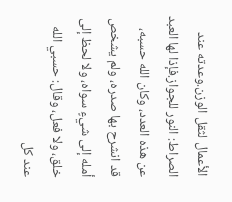الأعمال لثقل الوزن.وعدته عند الصراط: النور للجواز.فإذا لها العبد عن هذه العدد، وكان الله حسبه، قد انشرح بها صدره، ولم يشخص أمله إلى شيءٍ سواه، ولا لحظ إلى خلق، ولا فعل، وقال: حسبي الله عند كل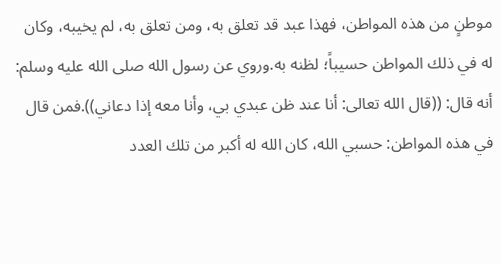موطنٍ من هذه المواطن، فهذا عبد قد تعلق به، ومن تعلق به، لم يخيبه، وكان له في ذلك المواطن حسيباً؛ لظنه به.وروي عن رسول الله صلى الله عليه وسلم: أنه قال: ((قال الله تعالى: أنا عند ظن عبدي بي، وأنا معه إذا دعاني)).فمن قال في هذه المواطن: حسبي الله، كان الله له أكبر من تلك العدد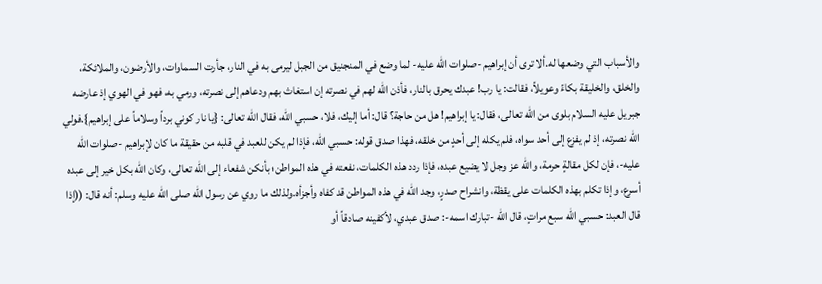والأسباب التي وضعها له.ألا ترى أن إبراهيم -صلوات الله عليه- لما وضع في المنجنيق من الجبل ليرمى به في النار، جأرت السماوات، والأرضون، والملائكة، والخلق، والخليقة بكاءً وعويلاً، فقالت: يا رب! عبدك يحرق بالنار، فأذن الله لهم في نصرته إن استغاث بهم ودعاهم إلى نصرته، ورمي به، فهو في الهوي إذ عارضه جبريل عليه السلام بلوى من الله تعالى، فقال: يا إبراهيم! هل من حاجة؟ قال: أما إليك، فلا، حسبي الله، فقال الله تعالى: {يا نار كوني برداً وسلاماً على إبراهيم}.فولي الله نصرته، إذ لم يفزع إلى أحد سواه، فلم يكله إلى أحدٍ من خلقه، فهذا صدق قوله: حسبي الله، فإذا لم يكن للعبد في قلبه من حقيقة ما كان لإبراهيم -صلوات الله عليه-، فإن لكل مقالةٍ حرمة، والله عز وجل لا يضيع عبده، فإذا ردد هذه الكلمات، نفعته في هذه المواطن؛ بأنكن شفعاء إلى الله تعالى، وكان الله بكل خير إلى عبده أسرع، وإذا تكلم بهذه الكلمات على يقظة، وانشراح صدرٍ، وجد الله في هذه المواطن قد كفاه وأجزأه.ولذلك ما روي عن رسول الله صلى الله عليه وسلم: أنه قال: ((إذا قال العبد: حسبي الله سبع مراتٍ، قال الله -تبارك اسمه-: صدق عبدي، لأكفينه صادقاً أو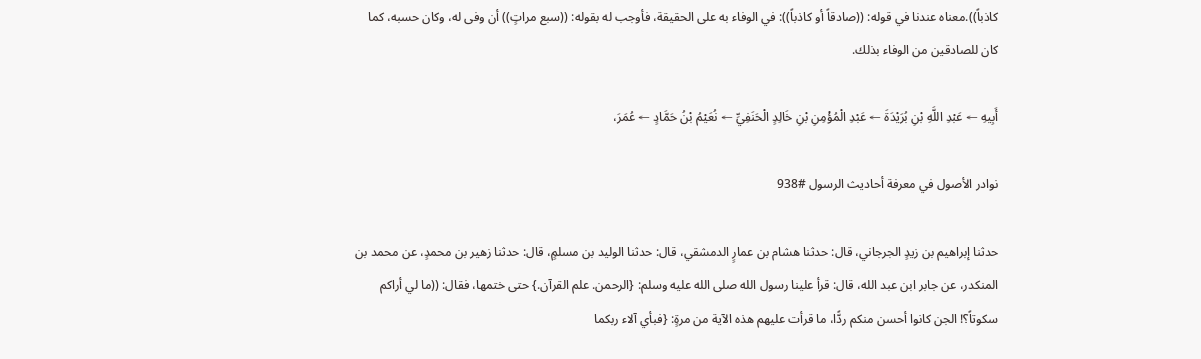كاذباً)).معناه عندنا في قوله: ((صادقاً أو كاذباً)): في الوفاء به على الحقيقة، فأوجب له بقوله: ((سبع مراتٍ)) أن وفى له، وكان حسبه، كما كان للصادقين من الوفاء بذلك.

أَبِيهِ ← عَبْدِ اللَّهِ بْنِ بُرَيْدَةَ ← عَبْدِ الْمُؤْمِنِ بْنِ خَالِدٍ الْحَنَفِيِّ ← نُعَيْمُ بْنُ حَمَّادٍ ← عُمَرَ،

نوادر الأصول في معرفة أحاديث الرسول #938

حدثنا إبراهيم بن زيدٍ الجرجاني، قال: حدثنا هشام بن عمارٍ الدمشقي، قال: حدثنا الوليد بن مسلمٍ، قال: حدثنا زهير بن محمدٍ، عن محمد بن المنكدر، عن جابر ابن عبد الله، قال: قرأ علينا رسول الله صلى الله عليه وسلم: {الرحمن. علم القرآن.} حتى ختمها، فقال: ((ما لي أراكم سكوتاً؟! الجن كانوا أحسن منكم ردًّا، ما قرأت عليهم هذه الآية من مرةٍ: {فبأي آلاء ربكما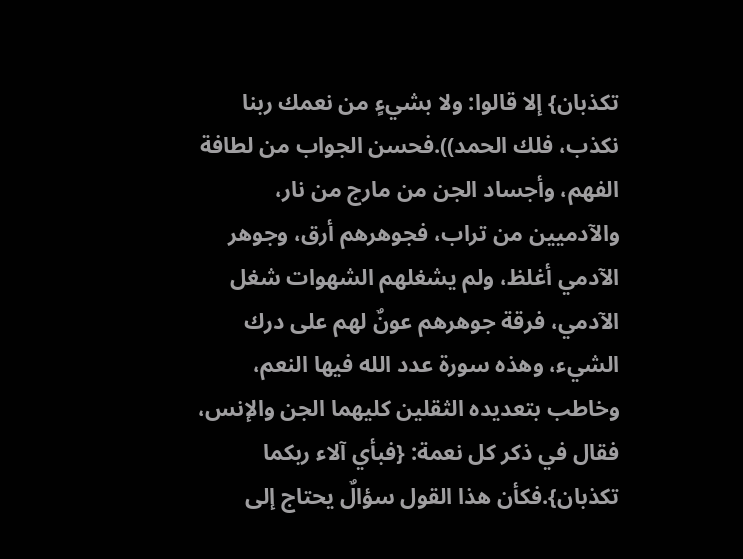تكذبان} إلا قالوا: ولا بشيءٍ من نعمك ربنا نكذب، فلك الحمد)).فحسن الجواب من لطافة الفهم، وأجساد الجن من مارج من نار، والآدميين من تراب، فجوهرهم أرق، وجوهر الآدمي أغلظ، ولم يشغلهم الشهوات شغل الآدمي، فرقة جوهرهم عونٌ لهم على درك الشيء، وهذه سورة عدد الله فيها النعم، وخاطب بتعديده الثقلين كليهما الجن والإنس، فقال في ذكر كل نعمة: {فبأي آلاء ربكما تكذبان}.فكأن هذا القول سؤالٌ يحتاج إلى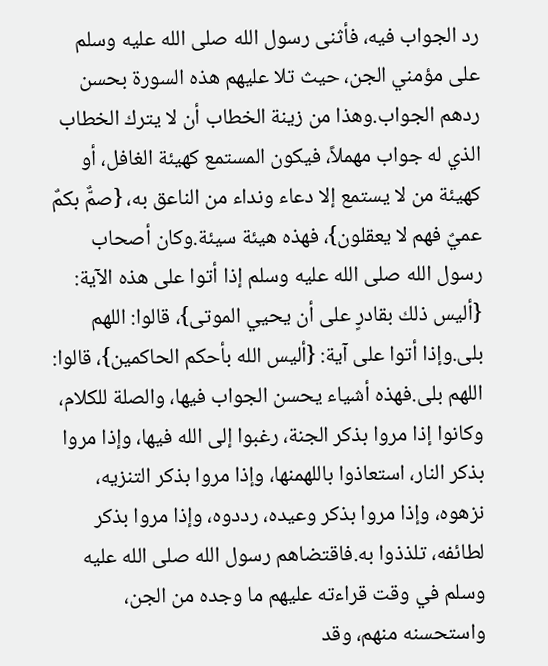رد الجواب فيه، فأثنى رسول الله صلى الله عليه وسلم على مؤمني الجن، حيث تلا عليهم هذه السورة بحسن ردهم الجواب.وهذا من زينة الخطاب أن لا يترك الخطاب الذي له جواب مهملاً، فيكون المستمع كهيئة الغافل، أو كهيئة من لا يستمع إلا دعاء ونداء من الناعق به، {صمٌّ بكمٌ عميٌ فهم لا يعقلون}، فهذه هيئة سيئة.وكان أصحاب رسول الله صلى الله عليه وسلم إذا أتوا على هذه الآية: {أليس ذلك بقادرٍ على أن يحيي الموتى}، قالوا: اللهم بلى.وإذا أتوا على آية: {أليس الله بأحكم الحاكمين}، قالوا: اللهم بلى.فهذه أشياء يحسن الجواب فيها، والصلة للكلام، وكانوا إذا مروا بذكر الجنة، رغبوا إلى الله فيها، وإذا مروا بذكر النار، استعاذوا باللهمنها، وإذا مروا بذكر التنزيه، نزهوه، وإذا مروا بذكر وعيده، رددوه، وإذا مروا بذكر لطائفه، تلذذوا به.فاقتضاهم رسول الله صلى الله عليه وسلم في وقت قراءته عليهم ما وجده من الجن، واستحسنه منهم، وقد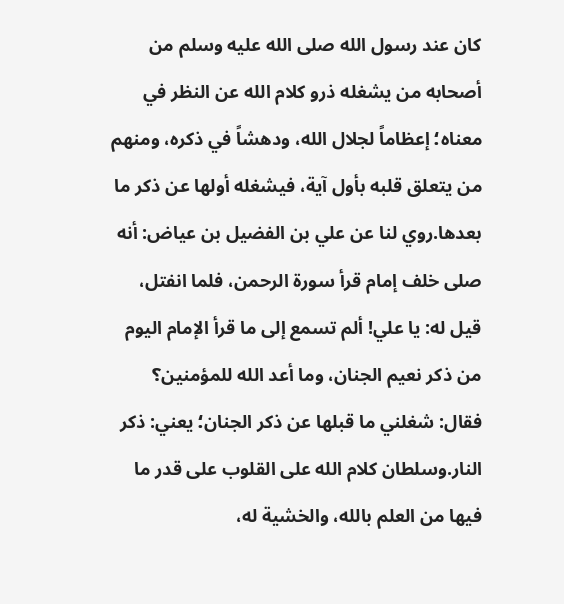كان عند رسول الله صلى الله عليه وسلم من أصحابه من يشغله ذرو كلام الله عن النظر في معناه؛ إعظاماً لجلال الله، ودهشاً في ذكره، ومنهم من يتعلق قلبه بأول آية، فيشغله أولها عن ذكر ما بعدها.روي لنا عن علي بن الفضيل بن عياض: أنه صلى خلف إمام قرأ سورة الرحمن، فلما انفتل، قيل له: يا علي! ألم تسمع إلى ما قرأ الإمام اليوم من ذكر نعيم الجنان، وما أعد الله للمؤمنين؟ فقال: شغلني ما قبلها عن ذكر الجنان؛ يعني: ذكر النار.وسلطان كلام الله على القلوب على قدر ما فيها من العلم بالله، والخشية له،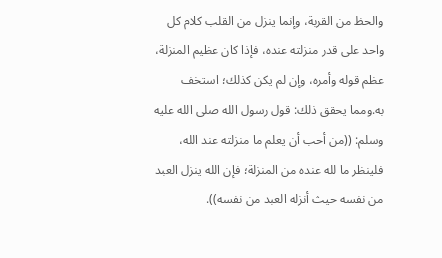والحظ من القربة، وإنما ينزل من القلب كلام كل واحد على قدر منزلته عنده، فإذا كان عظيم المنزلة، عظم قوله وأمره، وإن لم يكن كذلك؛ استخف به.ومما يحقق ذلك: قول رسول الله صلى الله عليه وسلم: ((من أحب أن يعلم ما منزلته عند الله، فلينظر ما لله عنده من المنزلة؛ فإن الله ينزل العبد من نفسه حيث أنزله العبد من نفسه)).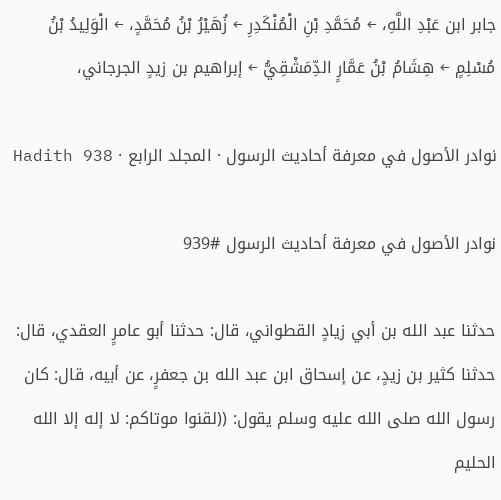جابر ابن عَبْدِ اللَّهِ، ← مُحَمَّدِ بْنِ الْمُنْكَدِرِ ← زُهَيْرُ بْنُ مُحَمَّدٍ، ← الْوَلِيدُ بْنُ مُسْلِمٍ ← هِشَامُ بْنُ عَمَّارٍ الدِّمَشْقِيُّ ← إبراهيم بن زيدٍ الجرجاني،

نوادر الأصول في معرفة أحاديث الرسول · المجلد الرابع · Hadith 938

نوادر الأصول في معرفة أحاديث الرسول #939

حدثنا عبد الله بن أبي زيادٍ القطواني، قال: حدثنا أبو عامرٍ العقدي، قال: حدثنا كثير بن زيدٍ، عن إسحاق ابن عبد الله بن جعفرٍ، عن أبيه، قال: كان رسول الله صلى الله عليه وسلم يقول: ((لقنوا موتاكم: لا إله إلا الله الحليم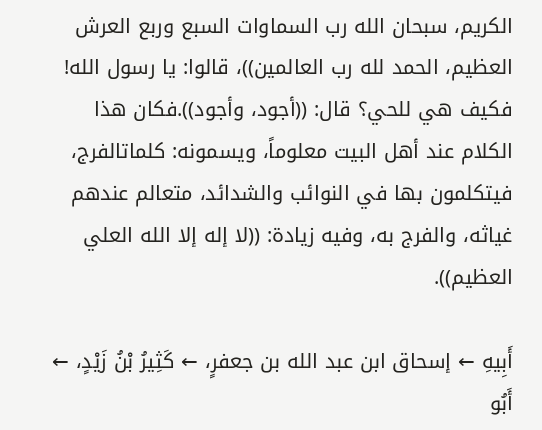الكريم، سبحان الله رب السماوات السبع وربع العرش العظيم، الحمد لله رب العالمين))، قالوا: يا رسول الله! فكيف هي للحي؟ قال: ((أجود، وأجود)).فكان هذا الكلام عند أهل البيت معلوماً، ويسمونه: كلماتالفرج، فيتكلمون بها في النوائب والشدائد، متعالم عندهم غياثه، والفرج به، وفيه زيادة: ((لا إله إلا الله العلي العظيم)).

أَبِيهِ ← إسحاق ابن عبد الله بن جعفرٍ، ← كَثِيرُ بْنُ زَيْدٍ، ← أَبُو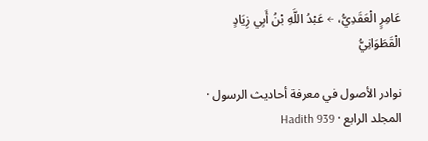عَامِرٍ الْعَقَدِيُّ، ← عَبْدُ اللَّهِ بْنُ أَبِي زِيَادٍ الْقَطَوَانِيُّ

نوادر الأصول في معرفة أحاديث الرسول · المجلد الرابع · Hadith 939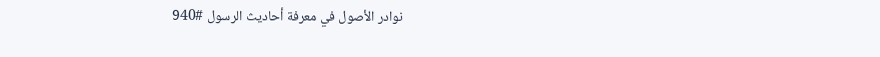نوادر الأصول في معرفة أحاديث الرسول #940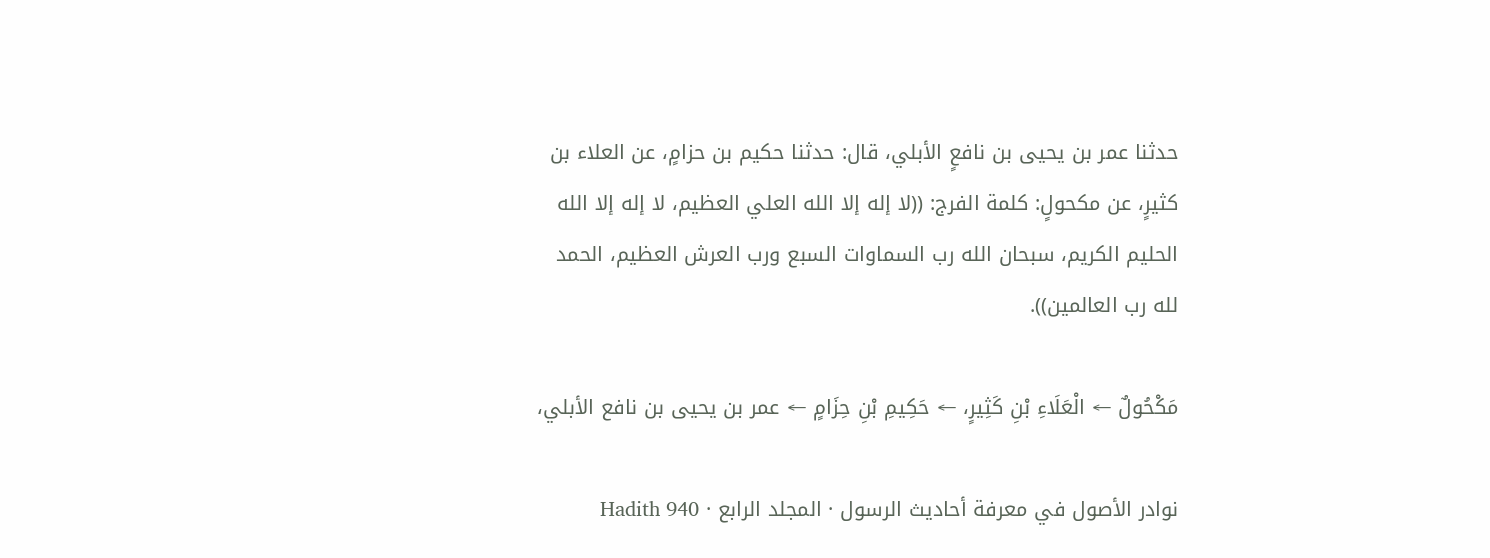حدثنا عمر بن يحيى بن نافعٍ الأبلي، قال: حدثنا حكيم بن حزامٍ، عن العلاء بن كثيرٍ، عن مكحولٍ: كلمة الفرج: ((لا إله إلا الله العلي العظيم، لا إله إلا الله الحليم الكريم، سبحان الله رب السماوات السبع ورب العرش العظيم، الحمد لله رب العالمين)).

مَكْحُولٌ ← الْعَلَاءِ بْنِ كَثِيرٍ، ← حَكِيمِ بْنِ حِزَامٍ ← عمر بن يحيى بن نافع الأبلي،

نوادر الأصول في معرفة أحاديث الرسول · المجلد الرابع · Hadith 940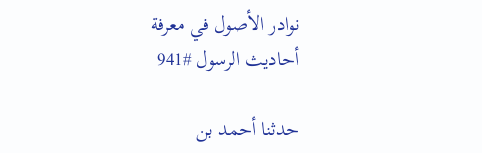نوادر الأصول في معرفة أحاديث الرسول #941

حدثنا أحمد بن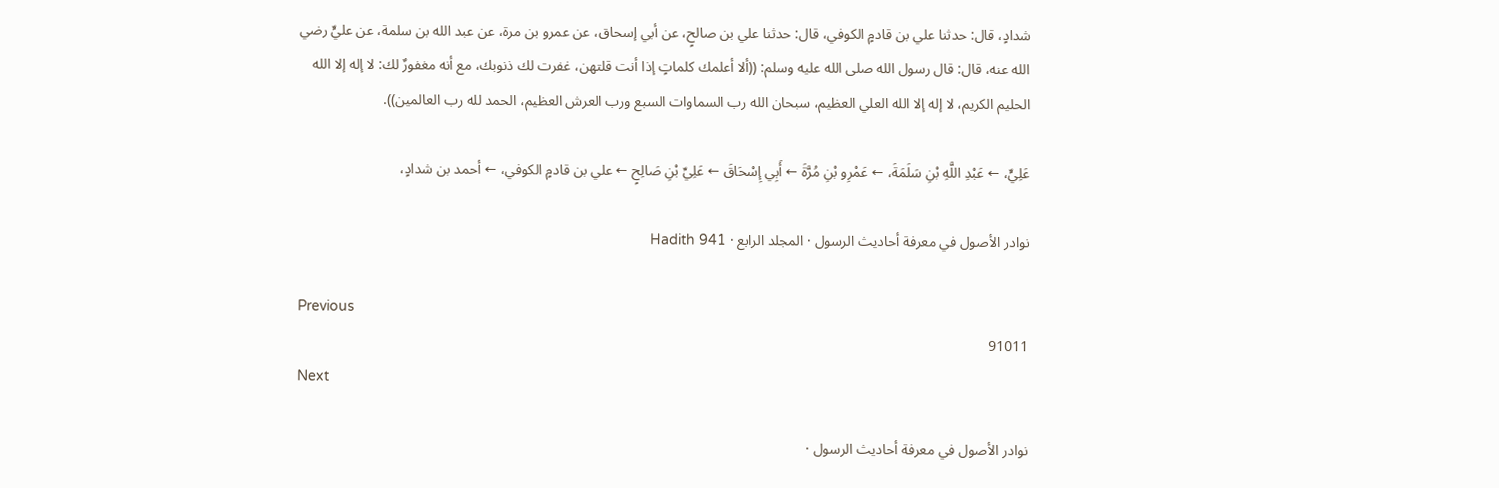شدادٍ، قال: حدثنا علي بن قادمٍ الكوفي، قال: حدثنا علي بن صالحٍ، عن أبي إسحاق، عن عمرو بن مرة، عن عبد الله بن سلمة، عن عليٍّ رضي الله عنه، قال: قال رسول الله صلى الله عليه وسلم: ((ألا أعلمك كلماتٍ إذا أنت قلتهن، غفرت لك ذنوبك، مع أنه مغفورٌ لك: لا إله إلا الله الحليم الكريم، لا إله إلا الله العلي العظيم، سبحان الله رب السماوات السبع ورب العرش العظيم، الحمد لله رب العالمين)).

عَلِيٍّ، ← عَبْدِ اللَّهِ بْنِ سَلَمَةَ، ← عَمْرِو بْنِ مُرَّةَ ← أَبِي إِسْحَاقَ ← عَلِيِّ بْنِ صَالِحٍ ← علي بن قادمٍ الكوفي، ← أحمد بن شدادٍ،

نوادر الأصول في معرفة أحاديث الرسول · المجلد الرابع · Hadith 941

Previous
91011
Next

نوادر الأصول في معرفة أحاديث الرسول ·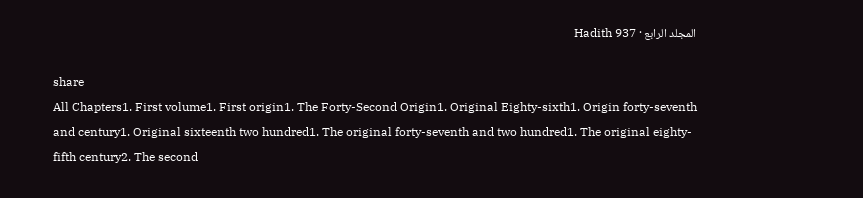المجلد الرابع · Hadith 937

share
All Chapters1. First volume1. First origin1. The Forty-Second Origin1. Original Eighty-sixth1. Origin forty-seventh and century1. Original sixteenth two hundred1. The original forty-seventh and two hundred1. The original eighty-fifth century2. The second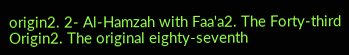origin2. 2- Al-Hamzah with Faa'a2. The Forty-third Origin2. The original eighty-seventh